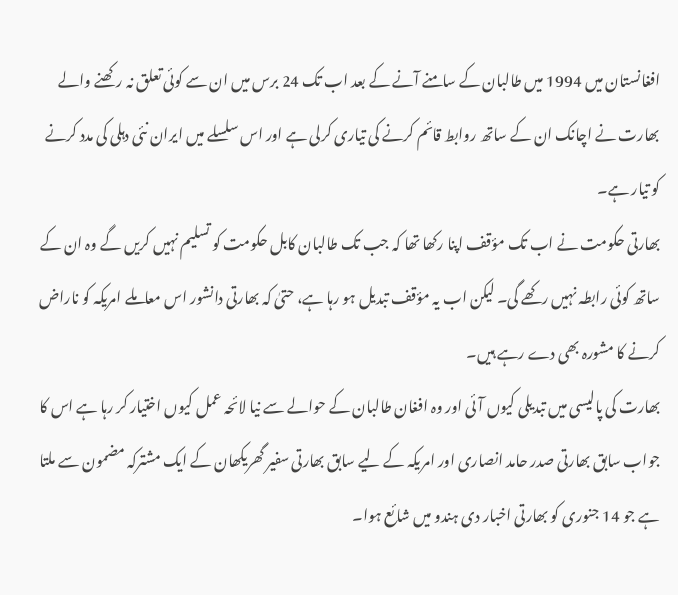افغانستان میں 1994 میں طالبان کے سامنے آنے کے بعد اب تک 24 برس میں ان سے کوئی تعلق نہ رکھنے والے بھارت نے اچانک ان کے ساتھ روابط قائم کرنے کی تیاری کرلی ہے اور اس سلسلے میں ایران نئی دہلی کی مدد کرنے کو تیار ہے۔
بھارتی حکومت نے اب تک مؤقف اپنا رکھا تھا کہ جب تک طالبان کابل حکومت کو تسلیم نہیں کریں گے وہ ان کے ساتھ کوئی رابطہ نہیں رکھے گی۔ لیکن اب یہ مؤقف تبدیل ہو رہا ہے، حتیٰ کہ بھارتی دانشور اس معاملے امریکہ کو ناراض کرنے کا مشورہ بھی دے رہے ہیں۔
بھارت کی پالیسی میں تبدیلی کیوں آئی اور وہ افغان طالبان کے حوالے سے نیا لائحہ عمل کیوں اختیار کر رہا ہے اس کا جواب سابق بھارتی صدر حامد انصاری اور امریکہ کے لیے سابق بھارتی سفیر گھریکھان کے ایک مشترکہ مضمون سے ملتا ہے جو 14 جنوری کو بھارتی اخبار دی ہندو میں شائع ہوا۔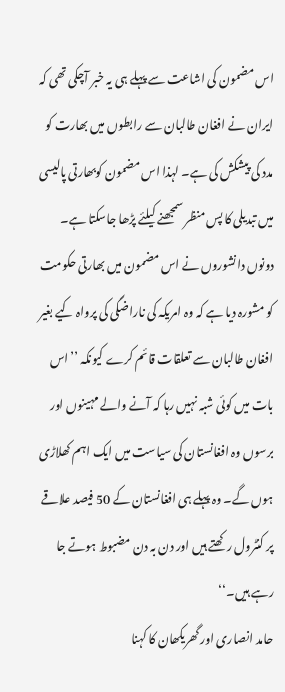اس مضمون کی اشاعت سے پہلے ہی یہ خبر آچکی تھی کہ ایران نے افغان طالبان سے رابطوں میں بھارت کو مدد کی پیشکش کی ہے۔ لہذا اس مضمون کوبھارتی پالیسی میں تبدیلی کا پس منظر سمجھنے کیلئے پڑھا جاسکتا ہے۔
دونوں دانشوروں نے اس مضمون میں بھارتی حکومت کو مشورہ دیا ہے کہ وہ امریکہ کی ناراضگی کی پرواہ کیے بغیر افغان طالبان سے تعلقات قائم کرے کیونکہ ’’اس بات میں کوئی شبہ نہیں رہا کہ آنے والے مہینوں اور برسوں وہ افغانستان کی سیاست میں ایک اہم کھلاڑی ہوں گے۔ وہ پہلے ہی افغانستان کے 50 فیصد علاقے پر کنٹرول رکھتے ہیں اور دن بہ دن مضبوط ہوتے جا رہے ہیں۔‘‘
حامد انصاری اور گھریکھان کا کہنا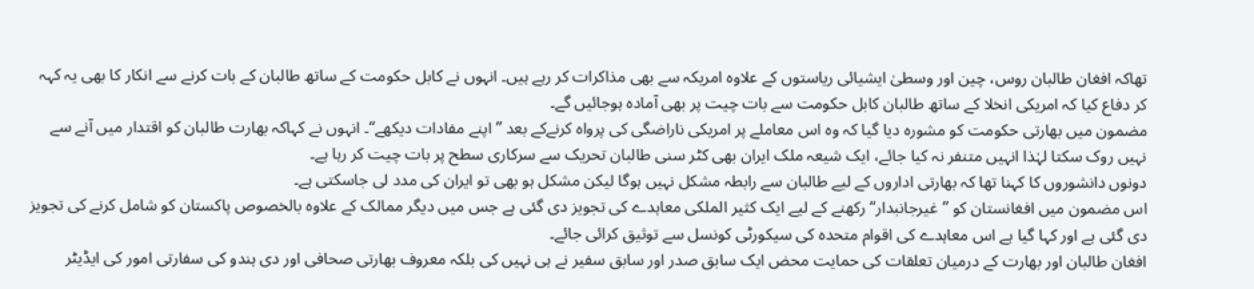تھاکہ افغان طالبان روس، چین اور وسطیٰ ایشیائی ریاستوں کے علاوہ امریکہ سے بھی مذاکرات کر رہے ہیں۔ انہوں نے کابل حکومت کے ساتھ طالبان کے بات کرنے سے انکار کا بھی یہ کہہ کر دفاع کیا کہ امریکی انخلا کے ساتھ طالبان کابل حکومت سے بات چیت پر بھی آمادہ ہوجائیں گے۔
مضمون میں بھارتی حکومت کو مشورہ دیا گیا کہ وہ اس معاملے پر امریکی ناراضگی کی پرواہ کرنےکے بعد ’’اپنے مفادات دیکھے‘‘۔ انہوں نے کہاکہ بھارت طالبان کو اقتدار میں آنے سے نہیں روک سکتا لہٰذا انہیں متنفر نہ کیا جائے، ایک شیعہ ملک ایران بھی کٹر سنی طالبان تحریک سے سرکاری سطح پر بات چیت کر رہا ہے۔
دونوں دانشوروں کا کہنا تھا کہ بھارتی اداروں کے لیے طالبان سے رابطہ مشکل نہیں ہوگا لیکن مشکل ہو بھی تو ایران کی مدد لی جاسکتی ہے۔
اس مضمون میں افغانستان کو ’’غیرجانبدار‘‘ رکھنے کے لیے ایک کثیر الملکی معاہدے کی تجویز دی گئی ہے جس میں دیگر ممالک کے علاوہ بالخصوص پاکستان کو شامل کرنے کی تجویز دی گئی ہے اور کہا گیا ہے اس معاہدے کی اقوام متحدہ کی سیکورٹی کونسل سے توثیق کرائی جائے۔
افغان طالبان اور بھارت کے درمیان تعلقات کی حمایت محض ایک سابق صدر اور سابق سفیر نے ہی نہیں کی بلکہ معروف بھارتی صحافی اور دی ہندو کی سفارتی امور کی ایڈیٹر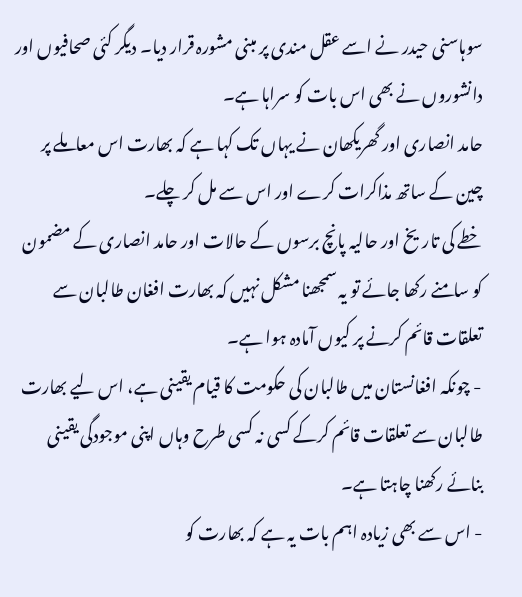سوہاسنی حیدر نے اسے عقل مندی پر مبنی مشورہ قرار دیا۔ دیگر کئی صحافیوں اور دانشوروں نے بھی اس بات کو سراہا ہے۔
حامد انصاری اور گھریکھان نے یہاں تک کہا ہے کہ بھارت اس معاملے پر چین کے ساتھ مذاکرات کرے اور اس سے مل کر چلے۔
خطے کی تاریخ اور حالیہ پانچ برسوں کے حالات اور حامد انصاری کے مضمون کو سامنے رکھا جائے تو یہ سمجھنا مشکل نہیں کہ بھارت افغان طالبان سے تعلقات قائم کرنے پر کیوں آمادہ ہوا ہے۔
- چونکہ افغانستان میں طالبان کی حکومت کا قیام یقینی ہے، اس لیے بھارت طالبان سے تعلقات قائم کرکے کسی نہ کسی طرح وہاں اپنی موجودگی یقینی بنائے رکھنا چاہتا ہے۔
- اس سے بھی زیادہ اہم بات یہ ہے کہ بھارت کو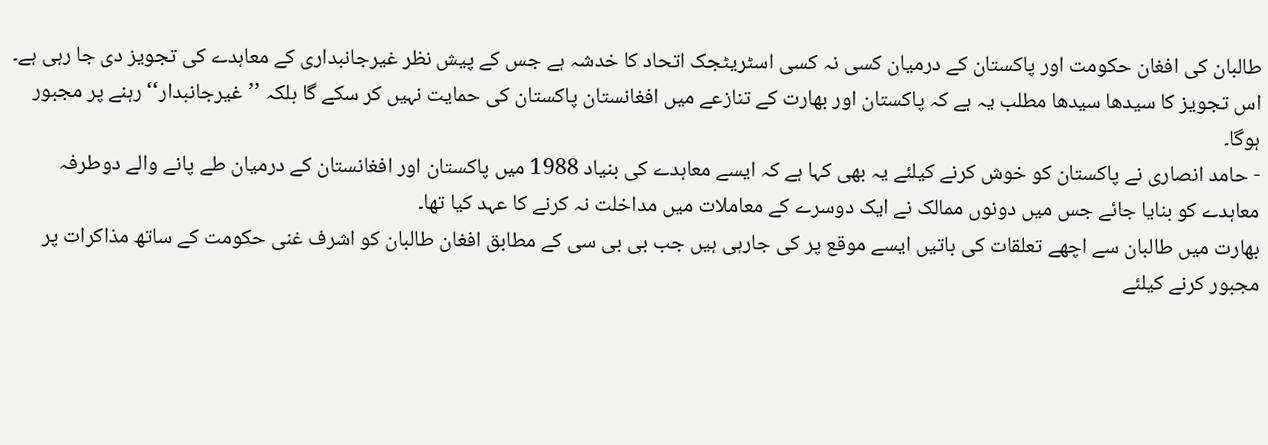طالبان کی افغان حکومت اور پاکستان کے درمیان کسی نہ کسی اسٹریٹجک اتحاد کا خدشہ ہے جس کے پیش نظر غیرجانبداری کے معاہدے کی تجویز دی جا رہی ہے۔ اس تجویز کا سیدھا سیدھا مطلب یہ ہے کہ پاکستان اور بھارت کے تنازعے میں افغانستان پاکستان کی حمایت نہیں کر سکے گا بلکہ ’’غیرجانبدار‘‘ رہنے پر مجبور ہوگا۔
- حامد انصاری نے پاکستان کو خوش کرنے کیلئے یہ بھی کہا ہے کہ ایسے معاہدے کی بنیاد 1988 میں پاکستان اور افغانستان کے درمیان طے پانے والے دوطرفہ معاہدے کو بنایا جائے جس میں دونوں ممالک نے ایک دوسرے کے معاملات میں مداخلت نہ کرنے کا عہد کیا تھا۔
بھارت میں طالبان سے اچھے تعلقات کی باتیں ایسے موقع پر کی جارہی ہیں جب بی بی سی کے مطابق افغان طالبان کو اشرف غنی حکومت کے ساتھ مذاکرات پر مجبور کرنے کیلئے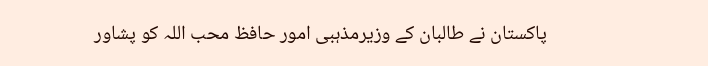پاکستان نے طالبان کے وزیرمذہبی امور حافظ محب اللہ کو پشاور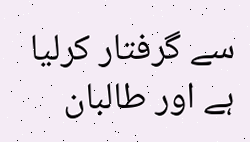سے گرفتار کرلیا ہے اور طالبان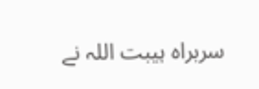سربراہ ہیبت اللہ نے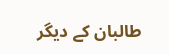طالبان کے دیگر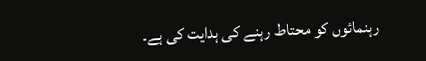رہنمائوں کو محتاط رہنے کی ہدایت کی ہے۔